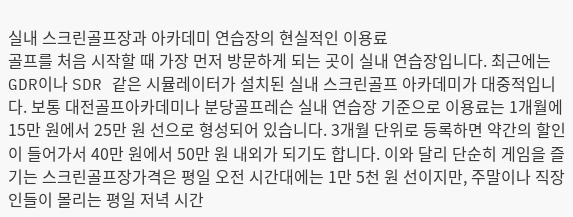실내 스크린골프장과 아카데미 연습장의 현실적인 이용료
골프를 처음 시작할 때 가장 먼저 방문하게 되는 곳이 실내 연습장입니다. 최근에는 GDR이나 SDR 같은 시뮬레이터가 설치된 실내 스크린골프 아카데미가 대중적입니다. 보통 대전골프아카데미나 분당골프레슨 실내 연습장 기준으로 이용료는 1개월에 15만 원에서 25만 원 선으로 형성되어 있습니다. 3개월 단위로 등록하면 약간의 할인이 들어가서 40만 원에서 50만 원 내외가 되기도 합니다. 이와 달리 단순히 게임을 즐기는 스크린골프장가격은 평일 오전 시간대에는 1만 5천 원 선이지만, 주말이나 직장인들이 몰리는 평일 저녁 시간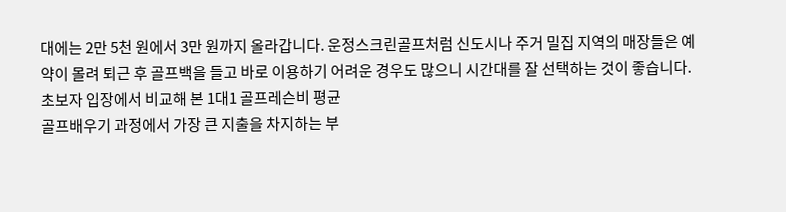대에는 2만 5천 원에서 3만 원까지 올라갑니다. 운정스크린골프처럼 신도시나 주거 밀집 지역의 매장들은 예약이 몰려 퇴근 후 골프백을 들고 바로 이용하기 어려운 경우도 많으니 시간대를 잘 선택하는 것이 좋습니다.
초보자 입장에서 비교해 본 1대1 골프레슨비 평균
골프배우기 과정에서 가장 큰 지출을 차지하는 부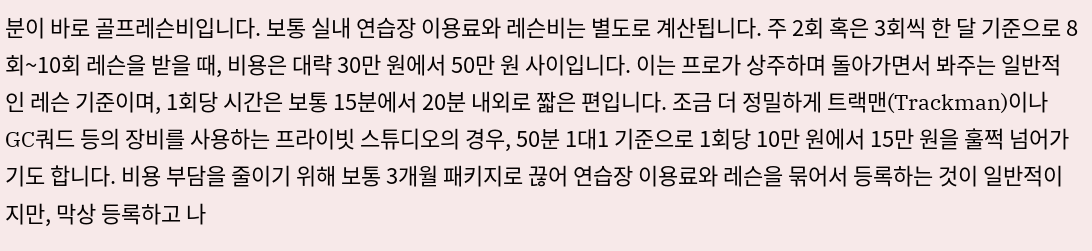분이 바로 골프레슨비입니다. 보통 실내 연습장 이용료와 레슨비는 별도로 계산됩니다. 주 2회 혹은 3회씩 한 달 기준으로 8회~10회 레슨을 받을 때, 비용은 대략 30만 원에서 50만 원 사이입니다. 이는 프로가 상주하며 돌아가면서 봐주는 일반적인 레슨 기준이며, 1회당 시간은 보통 15분에서 20분 내외로 짧은 편입니다. 조금 더 정밀하게 트랙맨(Trackman)이나 GC쿼드 등의 장비를 사용하는 프라이빗 스튜디오의 경우, 50분 1대1 기준으로 1회당 10만 원에서 15만 원을 훌쩍 넘어가기도 합니다. 비용 부담을 줄이기 위해 보통 3개월 패키지로 끊어 연습장 이용료와 레슨을 묶어서 등록하는 것이 일반적이지만, 막상 등록하고 나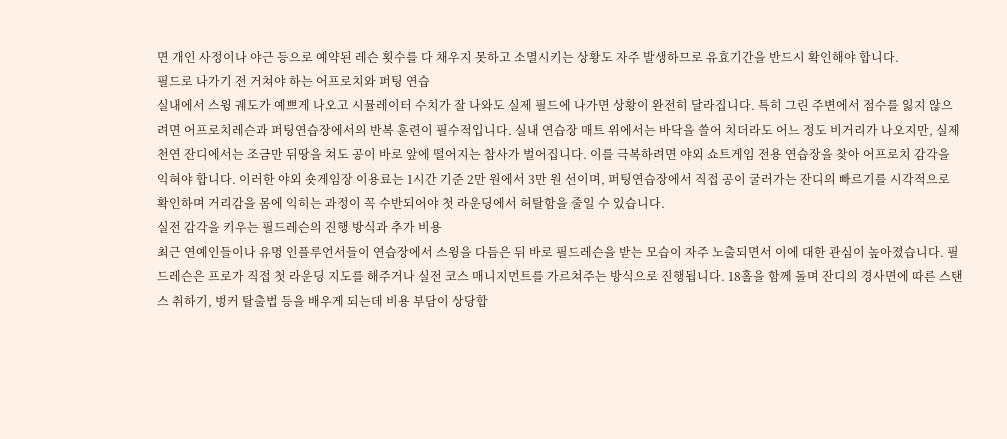면 개인 사정이나 야근 등으로 예약된 레슨 횟수를 다 채우지 못하고 소멸시키는 상황도 자주 발생하므로 유효기간을 반드시 확인해야 합니다.
필드로 나가기 전 거쳐야 하는 어프로치와 퍼팅 연습
실내에서 스윙 궤도가 예쁘게 나오고 시뮬레이터 수치가 잘 나와도 실제 필드에 나가면 상황이 완전히 달라집니다. 특히 그린 주변에서 점수를 잃지 않으려면 어프로치레슨과 퍼팅연습장에서의 반복 훈련이 필수적입니다. 실내 연습장 매트 위에서는 바닥을 쓸어 치더라도 어느 정도 비거리가 나오지만, 실제 천연 잔디에서는 조금만 뒤땅을 쳐도 공이 바로 앞에 떨어지는 참사가 벌어집니다. 이를 극복하려면 야외 쇼트게임 전용 연습장을 찾아 어프로치 감각을 익혀야 합니다. 이러한 야외 숏게임장 이용료는 1시간 기준 2만 원에서 3만 원 선이며, 퍼팅연습장에서 직접 공이 굴러가는 잔디의 빠르기를 시각적으로 확인하며 거리감을 몸에 익히는 과정이 꼭 수반되어야 첫 라운딩에서 허탈함을 줄일 수 있습니다.
실전 감각을 키우는 필드레슨의 진행 방식과 추가 비용
최근 연예인들이나 유명 인플루언서들이 연습장에서 스윙을 다듬은 뒤 바로 필드레슨을 받는 모습이 자주 노출되면서 이에 대한 관심이 높아졌습니다. 필드레슨은 프로가 직접 첫 라운딩 지도를 해주거나 실전 코스 매니지먼트를 가르쳐주는 방식으로 진행됩니다. 18홀을 함께 돌며 잔디의 경사면에 따른 스탠스 취하기, 벙커 탈출법 등을 배우게 되는데 비용 부담이 상당합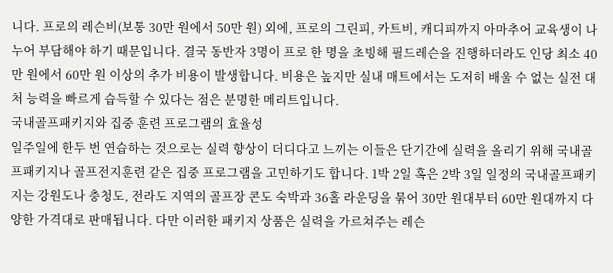니다. 프로의 레슨비(보통 30만 원에서 50만 원) 외에, 프로의 그린피, 카트비, 캐디피까지 아마추어 교육생이 나누어 부담해야 하기 때문입니다. 결국 동반자 3명이 프로 한 명을 초빙해 필드레슨을 진행하더라도 인당 최소 40만 원에서 60만 원 이상의 추가 비용이 발생합니다. 비용은 높지만 실내 매트에서는 도저히 배울 수 없는 실전 대처 능력을 빠르게 습득할 수 있다는 점은 분명한 메리트입니다.
국내골프패키지와 집중 훈련 프로그램의 효율성
일주일에 한두 번 연습하는 것으로는 실력 향상이 더디다고 느끼는 이들은 단기간에 실력을 올리기 위해 국내골프패키지나 골프전지훈련 같은 집중 프로그램을 고민하기도 합니다. 1박 2일 혹은 2박 3일 일정의 국내골프패키지는 강원도나 충청도, 전라도 지역의 골프장 콘도 숙박과 36홀 라운딩을 묶어 30만 원대부터 60만 원대까지 다양한 가격대로 판매됩니다. 다만 이러한 패키지 상품은 실력을 가르쳐주는 레슨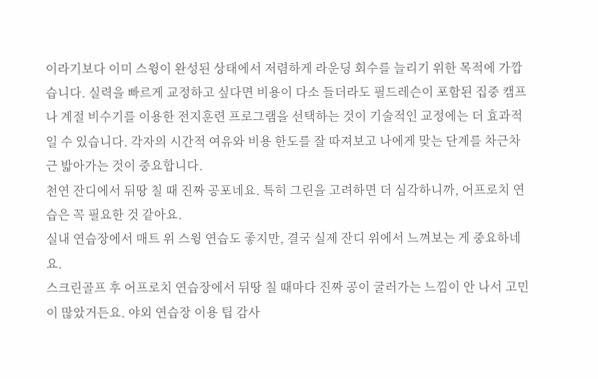이라기보다 이미 스윙이 완성된 상태에서 저렴하게 라운딩 회수를 늘리기 위한 목적에 가깝습니다. 실력을 빠르게 교정하고 싶다면 비용이 다소 들더라도 필드레슨이 포함된 집중 캠프나 계절 비수기를 이용한 전지훈련 프로그램을 선택하는 것이 기술적인 교정에는 더 효과적일 수 있습니다. 각자의 시간적 여유와 비용 한도를 잘 따져보고 나에게 맞는 단계를 차근차근 밟아가는 것이 중요합니다.
천연 잔디에서 뒤땅 칠 때 진짜 공포네요. 특히 그린을 고려하면 더 심각하니까, 어프로치 연습은 꼭 필요한 것 같아요.
실내 연습장에서 매트 위 스윙 연습도 좋지만, 결국 실제 잔디 위에서 느껴보는 게 중요하네요.
스크린골프 후 어프로치 연습장에서 뒤땅 칠 때마다 진짜 공이 굴러가는 느낌이 안 나서 고민이 많았거든요. 야외 연습장 이용 팁 감사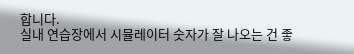합니다.
실내 연습장에서 시뮬레이터 숫자가 잘 나오는 건 좋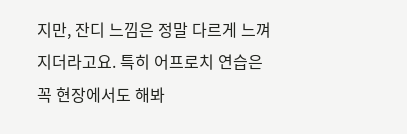지만, 잔디 느낌은 정말 다르게 느껴지더라고요. 특히 어프로치 연습은 꼭 현장에서도 해봐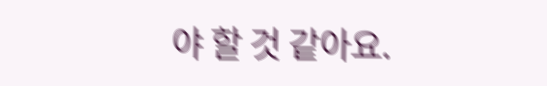야 할 것 같아요.